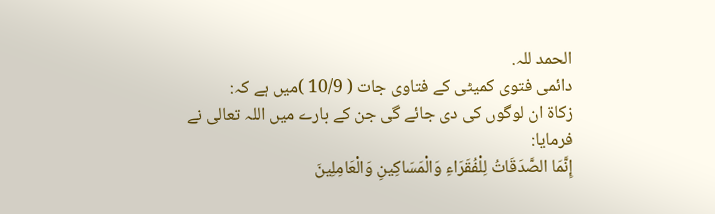الحمد للہ.
دائمی فتوی کمیٹی کے فتاوی جات ( 10/9 )میں ہے کہ:
زکاۃ ان لوگوں کی دی جائے گی جن کے بارے میں اللہ تعالی نے فرمایا:
إِنَّمَا الصَّدَقَاتُ لِلْفُقَرَاءِ وَالْمَسَاكِينِ وَالْعَامِلِينَ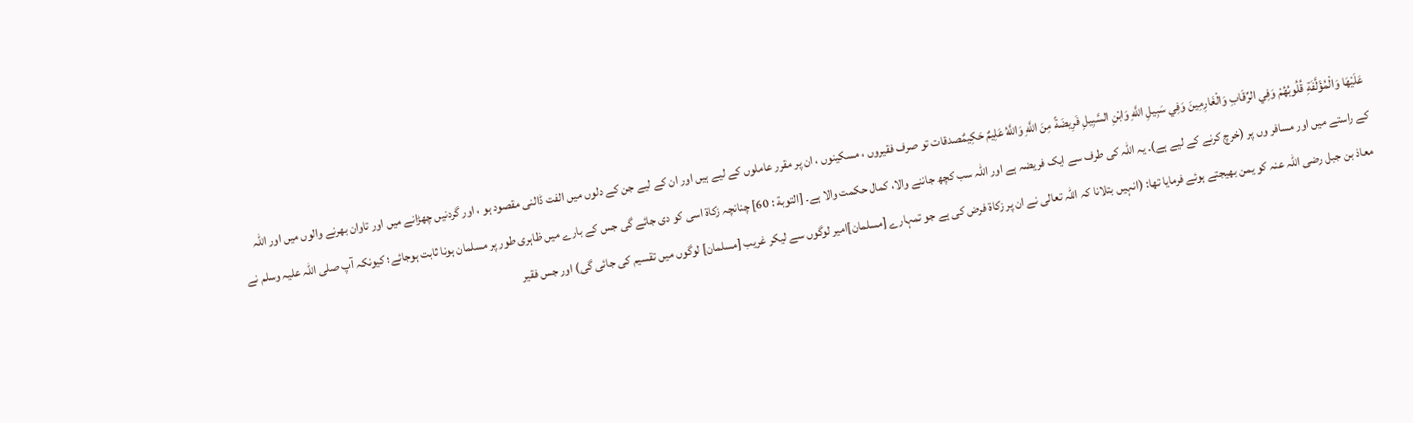عَلَيْهَا وَالْمُؤَلَّفَةِ قُلُوبُهُمْ وَفِي الرِّقَابِ وَالْغَارِمِينَ وَفِي سَبِيلِ اللَّهِ وَابْنِ السَّبِيلِ فَرِيضَةً مِنَ اللَّهِ وَاللَّهُ عَلِيمٌ حَكِيمٌصدقات تو صرف فقیروں ، مسکینوں ، ان پر مقرر عاملوں کے لیے ہیں اور ان کے لیے جن کے دلوں میں الفت ڈالنی مقصود ہو ، اور گردنیں چھڑانے میں اور تاوان بھرنے والوں میں اور اللہ کے راستے میں اور مسافر وں پر (خرچ کرنے کے لیے ہے)۔ یہ اللہ کی طرف سے ایک فریضہ ہے اور اللہ سب کچھ جاننے والا، کمال حکمت والا ہے۔ [التوبة : 60] چنانچہ زکاۃ اسی کو دی جائے گی جس کے بارے میں ظاہری طور پر مسلمان ہونا ثابت ہوجائے؛ کیونکہ آپ صلی اللہ علیہ وسلم نے معاذ بن جبل رضی اللہ عنہ کو یمن بھیجتے ہوئے فرمایا تھا: (انہیں بتلانا کہ اللہ تعالی نے ان پر زکاۃ فرض کی ہے جو تمہارے [مسلمان]امیر لوگوں سے لیکر غریب [مسلمان] لوگوں میں تقسیم کی جائی گی) اور جس فقیر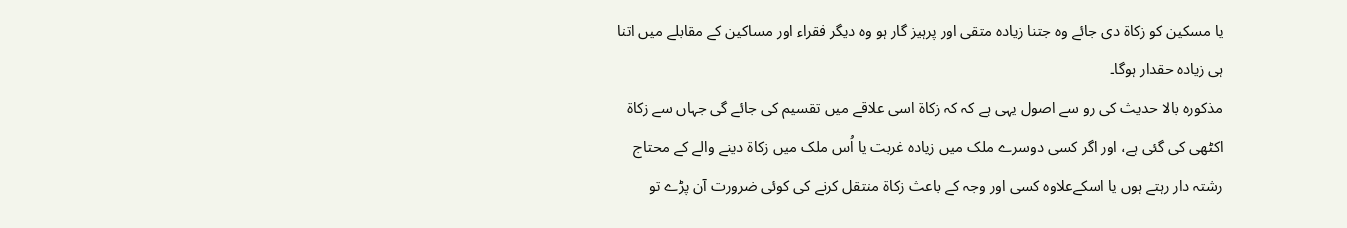یا مسکین کو زکاۃ دی جائے وہ جتنا زیادہ متقی اور پرہیز گار ہو وہ دیگر فقراء اور مساکین کے مقابلے میں اتنا ہی زیادہ حقدار ہوگا۔
مذکورہ بالا حدیث کی رو سے اصول یہی ہے کہ کہ زکاۃ اسی علاقے میں تقسیم کی جائے گی جہاں سے زکاۃ اکٹھی کی گئی ہے، اور اگر کسی دوسرے ملک میں زیادہ غربت یا اُس ملک میں زکاۃ دینے والے کے محتاج رشتہ دار رہتے ہوں یا اسکےعلاوہ کسی اور وجہ کے باعث زکاۃ منتقل کرنے کی کوئی ضرورت آن پڑے تو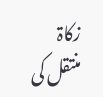زکاۃ منتقل کی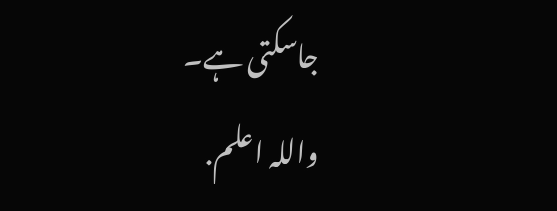جاسکتی ہے۔
واللہ اعلم.